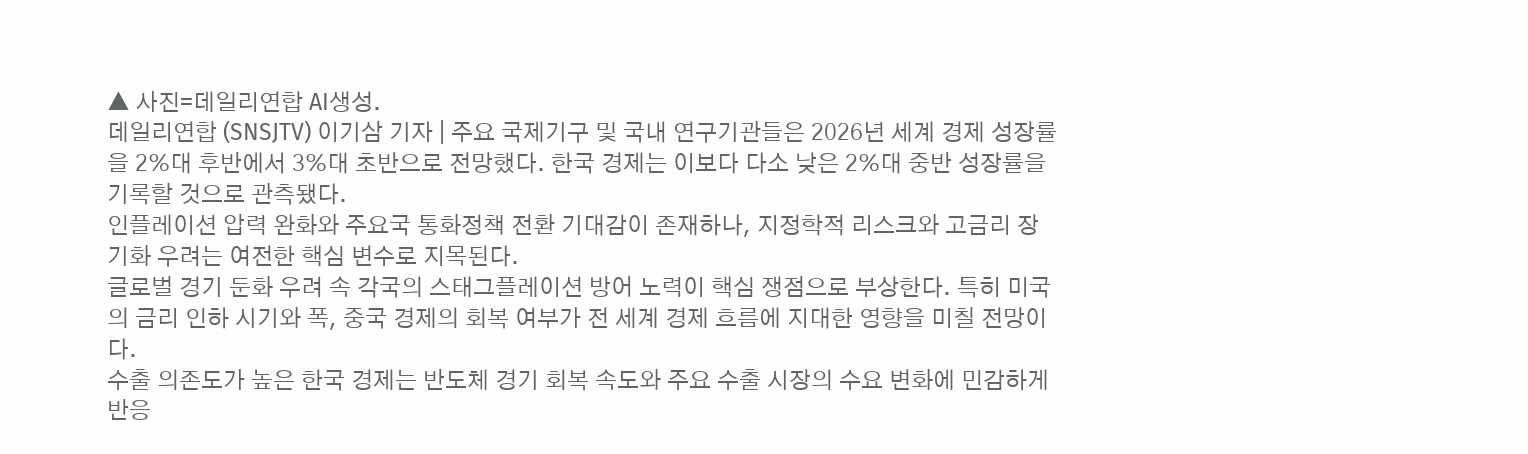▲ 사진=데일리연합 AI생성.
데일리연합 (SNSJTV) 이기삼 기자 | 주요 국제기구 및 국내 연구기관들은 2026년 세계 경제 성장률을 2%대 후반에서 3%대 초반으로 전망했다. 한국 경제는 이보다 다소 낮은 2%대 중반 성장률을 기록할 것으로 관측됐다.
인플레이션 압력 완화와 주요국 통화정책 전환 기대감이 존재하나, 지정학적 리스크와 고금리 장기화 우려는 여전한 핵심 변수로 지목된다.
글로벌 경기 둔화 우려 속 각국의 스태그플레이션 방어 노력이 핵심 쟁점으로 부상한다. 특히 미국의 금리 인하 시기와 폭, 중국 경제의 회복 여부가 전 세계 경제 흐름에 지대한 영향을 미칠 전망이다.
수출 의존도가 높은 한국 경제는 반도체 경기 회복 속도와 주요 수출 시장의 수요 변화에 민감하게 반응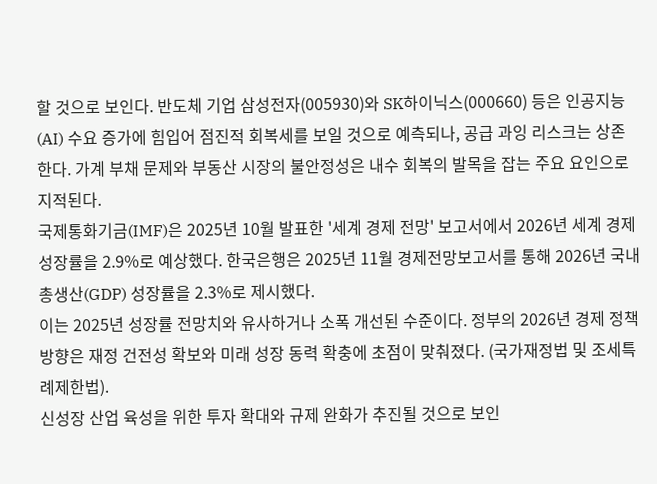할 것으로 보인다. 반도체 기업 삼성전자(005930)와 SK하이닉스(000660) 등은 인공지능(AI) 수요 증가에 힘입어 점진적 회복세를 보일 것으로 예측되나, 공급 과잉 리스크는 상존한다. 가계 부채 문제와 부동산 시장의 불안정성은 내수 회복의 발목을 잡는 주요 요인으로 지적된다.
국제통화기금(IMF)은 2025년 10월 발표한 '세계 경제 전망' 보고서에서 2026년 세계 경제 성장률을 2.9%로 예상했다. 한국은행은 2025년 11월 경제전망보고서를 통해 2026년 국내총생산(GDP) 성장률을 2.3%로 제시했다.
이는 2025년 성장률 전망치와 유사하거나 소폭 개선된 수준이다. 정부의 2026년 경제 정책 방향은 재정 건전성 확보와 미래 성장 동력 확충에 초점이 맞춰졌다. (국가재정법 및 조세특례제한법).
신성장 산업 육성을 위한 투자 확대와 규제 완화가 추진될 것으로 보인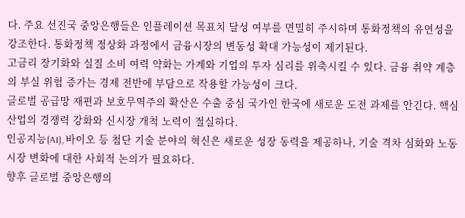다. 주요 선진국 중앙은행들은 인플레이션 목표치 달성 여부를 면밀히 주시하며 통화정책의 유연성을 강조한다. 통화정책 정상화 과정에서 금융시장의 변동성 확대 가능성이 제기된다.
고금리 장기화와 실질 소비 여력 약화는 가계와 기업의 투자 심리를 위축시킬 수 있다. 금융 취약 계층의 부실 위험 증가는 경제 전반에 부담으로 작용할 가능성이 크다.
글로벌 공급망 재편과 보호무역주의 확산은 수출 중심 국가인 한국에 새로운 도전 과제를 안긴다. 핵심 산업의 경쟁력 강화와 신시장 개척 노력이 절실하다.
인공지능(AI), 바이오 등 첨단 기술 분야의 혁신은 새로운 성장 동력을 제공하나, 기술 격차 심화와 노동 시장 변화에 대한 사회적 논의가 필요하다.
향후 글로벌 중앙은행의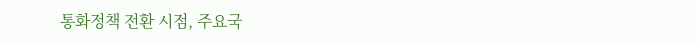통화정책 전환 시점, 주요국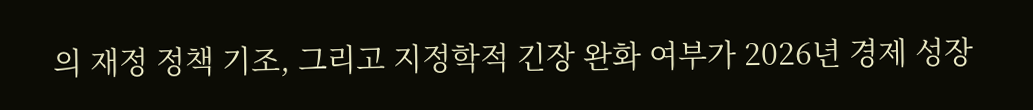의 재정 정책 기조, 그리고 지정학적 긴장 완화 여부가 2026년 경제 성장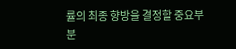률의 최종 향방을 결정할 중요부분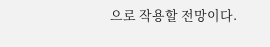으로 작용할 전망이다.